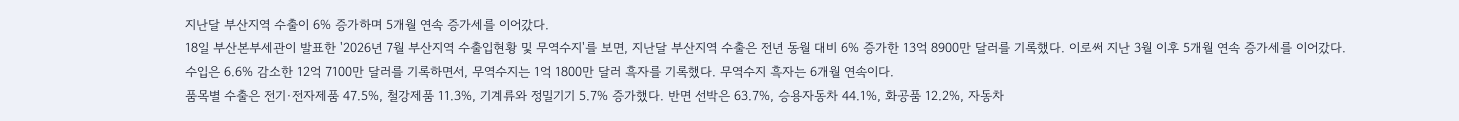지난달 부산지역 수출이 6% 증가하며 5개월 연속 증가세를 이어갔다.
18일 부산본부세관이 발표한 '2026년 7월 부산지역 수출입현황 및 무역수지'를 보면, 지난달 부산지역 수출은 전년 동월 대비 6% 증가한 13억 8900만 달러를 기록했다. 이로써 지난 3월 이후 5개월 연속 증가세를 이어갔다.
수입은 6.6% 감소한 12억 7100만 달러를 기록하면서, 무역수지는 1억 1800만 달러 흑자를 기록했다. 무역수지 흑자는 6개월 연속이다.
품목별 수출은 전기·전자제품 47.5%, 철강제품 11.3%, 기계류와 정밀기기 5.7% 증가했다. 반면 선박은 63.7%, 승용자동차 44.1%, 화공품 12.2%, 자동차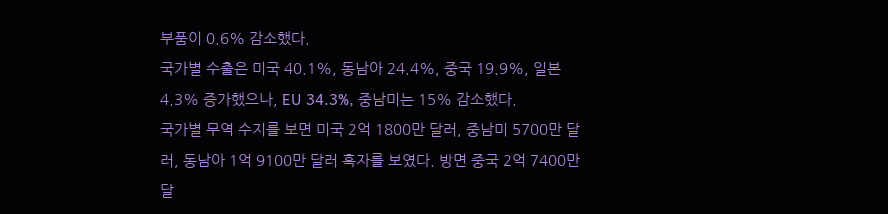부품이 0.6% 감소했다.
국가별 수출은 미국 40.1%, 동남아 24.4%, 중국 19.9%, 일본 4.3% 증가했으나, EU 34.3%, 중남미는 15% 감소했다.
국가별 무역 수지를 보면 미국 2억 1800만 달러, 중남미 5700만 달러, 동남아 1억 9100만 달러 흑자를 보였다. 방면 중국 2억 7400만 달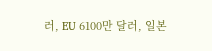러, EU 6100만 달러, 일본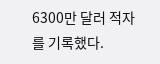6300만 달러 적자를 기록했다.